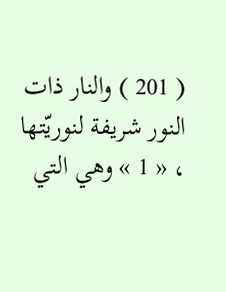( 201 ) والنار ذات النور شريفة لنوريّتها ، « 1 » وهي التي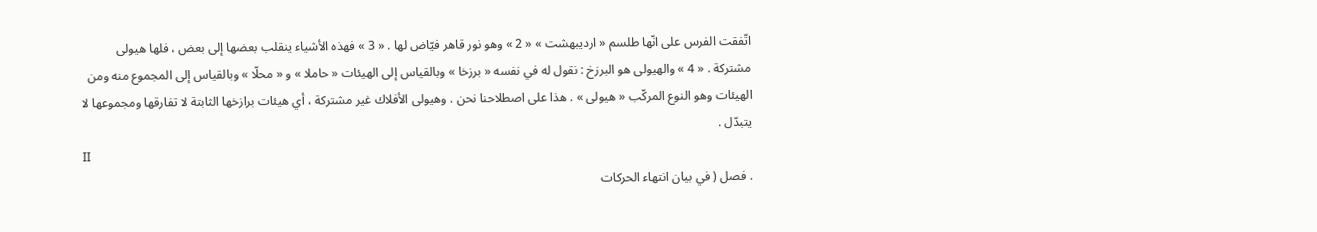اتّفقت الفرس على انّها طلسم « ارديبهشت » « 2 » وهو نور قاهر فيّاض لها . « 3 » فهذه الأشياء ينقلب بعضها إلى بعض ، فلها هيولى مشتركة . « 4 » والهيولى هو البرزخ : نقول له في نفسه « برزخا » وبالقياس إلى الهيئات « حاملا » و « محلّا » وبالقياس إلى المجموع منه ومن الهيئات وهو النوع المركّب « هيولى » . هذا على اصطلاحنا نحن . وهيولى الأفلاك غير مشتركة ، أي هيئات برازخها الثابتة لا تفارقها ومجموعها لا يتبدّل .
II
. فصل ( في بيان انتهاء الحركات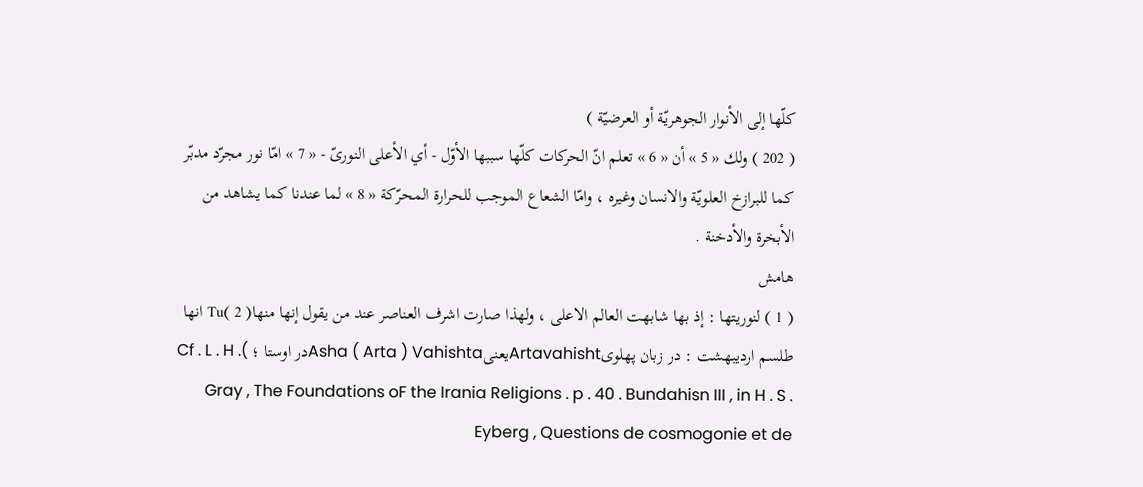كلّها إلى الأنوار الجوهريّة أو العرضيّة )
( 202 ) ولك « 5 » أن « 6 » تعلم انّ الحركات كلّها سببها الأوّل - أي الأعلى النورىّ - « 7 » امّا نور مجرّد مدبّر كما للبرازخ العلويّة والانسان وغيره ، وامّا الشعاع الموجب للحرارة المحرّكة « 8 » لما عندنا كما يشاهد من الأبخرة والأدخنة .
هامش
( 1 ) لنوريتها : إذ بها شابهت العالم الاعلى ، ولهذا صارت اشرف العناصر عند من يقول إنها منهاTu( 2 ) انها طلسم ارديبهشت : در زبان پهلوىArtavahishtيعنىAsha ( Arta ) Vahishtaدر اوستا ؛ )Cf . L . H . Gray , The Foundations oF the Irania Religions . p . 40 . Bundahisn III , in H . S . Eyberg , Questions de cosmogonie et de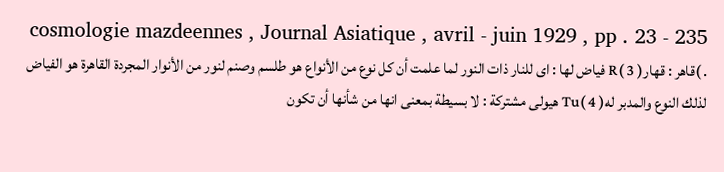cosmologie mazdeennes , Journal Asiatique , avril - juin 1929 , pp . 23 - 235 . )قاهر : قهارR( 3 ) فياض لها : اى للنار ذات النور لما علمت أن كل نوع من الأنواع هو طلسم وصنم لنور من الأنوار المجردة القاهرة هو الفياض لذلك النوع والمدبر لهTu( 4 ) هيولى مشتركة : لا بسيطة بمعنى انها من شأنها أن تكون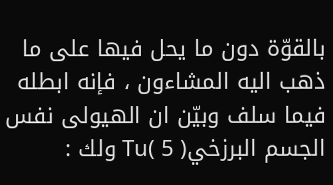بالقوّة دون ما يحل فيها على ما ذهب اليه المشاءون ، فإنه ابطله فيما سلف وبيّن ان الهيولى نفس الجسم البرزخيTu( 5 ) ولك :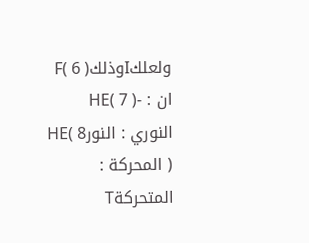ولعلكIوذلكF( 6 ) ان : -HE( 7 ) النوري : النورHE( 8 ) المحركة : المتحركةT